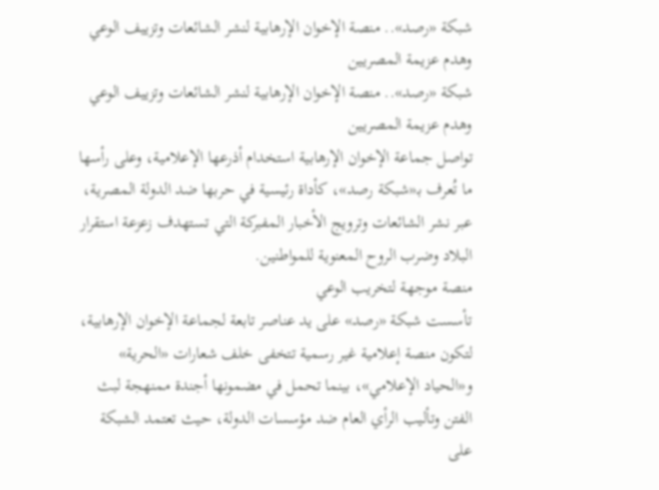شبكة «رصد».. منصة الإخوان الإرهابية لنشر الشائعات وتزييف الوعي وهدم عزيمة المصريين
شبكة «رصد».. منصة الإخوان الإرهابية لنشر الشائعات وتزييف الوعي وهدم عزيمة المصريين
تواصل جماعة الإخوان الإرهابية استخدام أذرعها الإعلامية، وعلى رأسها ما تُعرف بـ«شبكة رصد»، كأداة رئيسية في حربها ضد الدولة المصرية، عبر نشر الشائعات وترويج الأخبار المفبركة التي تستهدف زعزعة استقرار البلاد وضرب الروح المعنوية للمواطنين.
منصة موجهة لتخريب الوعي
تأسست شبكة «رصد» على يد عناصر تابعة لجماعة الإخوان الإرهابية، لتكون منصة إعلامية غير رسمية تتخفى خلف شعارات «الحرية» و«الحياد الإعلامي»، بينما تحمل في مضمونها أجندة ممنهجة لبث الفتن وتأليب الرأي العام ضد مؤسسات الدولة، حيث تعتمد الشبكة على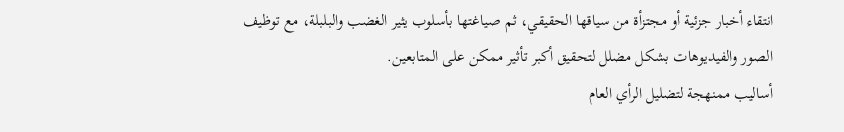انتقاء أخبار جزئية أو مجتزأة من سياقها الحقيقي، ثم صياغتها بأسلوب يثير الغضب والبلبلة، مع توظيف الصور والفيديوهات بشكل مضلل لتحقيق أكبر تأثير ممكن على المتابعين.
أساليب ممنهجة لتضليل الرأي العام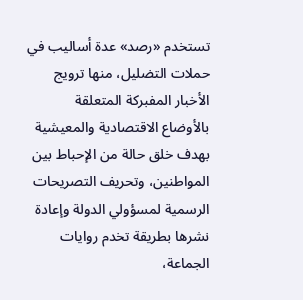تستخدم «رصد» عدة أساليب في حملات التضليل، منها ترويج الأخبار المفبركة المتعلقة بالأوضاع الاقتصادية والمعيشية بهدف خلق حالة من الإحباط بين المواطنين، وتحريف التصريحات الرسمية لمسؤولي الدولة وإعادة نشرها بطريقة تخدم روايات الجماعة،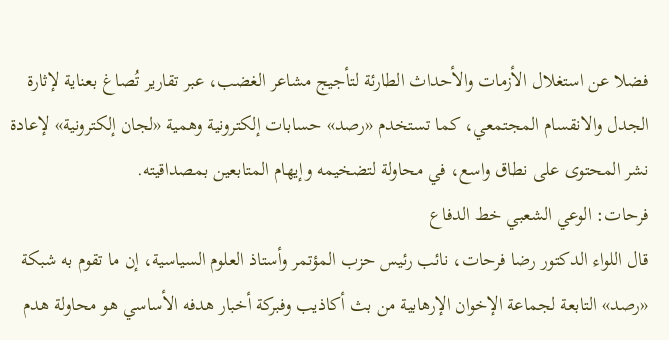فضلا عن استغلال الأزمات والأحداث الطارئة لتأجيج مشاعر الغضب، عبر تقارير تُصاغ بعناية لإثارة الجدل والانقسام المجتمعي، كما تستخدم «رصد» حسابات إلكترونية وهمية «لجان إلكترونية» لإعادة نشر المحتوى على نطاق واسع، في محاولة لتضخيمه وإيهام المتابعين بمصداقيته.
فرحات: الوعي الشعبي خط الدفاع
قال اللواء الدكتور رضا فرحات، نائب رئيس حزب المؤتمر وأستاذ العلوم السياسية، إن ما تقوم به شبكة «رصد» التابعة لجماعة الإخوان الإرهابية من بث أكاذيب وفبركة أخبار هدفه الأساسي هو محاولة هدم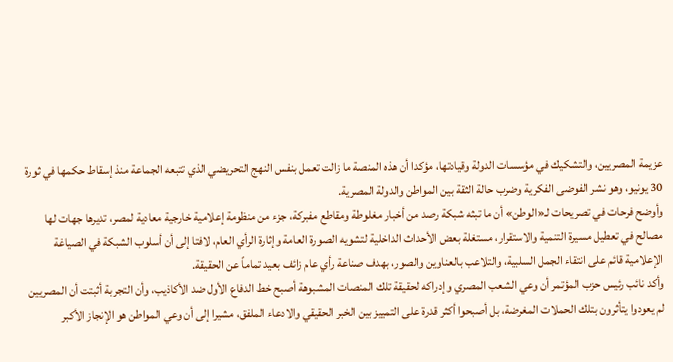عزيمة المصريين، والتشكيك في مؤسسات الدولة وقيادتها، مؤكدا أن هذه المنصة ما زالت تعمل بنفس النهج التحريضي الذي تتبعه الجماعة منذ إسقاط حكمها في ثورة 30 يونيو، وهو نشر الفوضى الفكرية وضرب حالة الثقة بين المواطن والدولة المصرية.
وأوضح فرحات في تصريحات لـ«الوطن» أن ما تبثه شبكة رصد من أخبار مغلوطة ومقاطع مفبركة، جزء من منظومة إعلامية خارجية معادية لمصر، تديرها جهات لها مصالح في تعطيل مسيرة التنمية والاستقرار، مستغلة بعض الأحداث الداخلية لتشويه الصورة العامة وإثارة الرأي العام، لافتا إلى أن أسلوب الشبكة في الصياغة الإعلامية قائم على انتقاء الجمل السلبية، والتلاعب بالعناوين والصور، بهدف صناعة رأي عام زائف بعيد تماماً عن الحقيقة.
وأكد نائب رئيس حزب المؤتمر أن وعي الشعب المصري وإدراكه لحقيقة تلك المنصات المشبوهة أصبح خط الدفاع الأول ضد الأكاذيب، وأن التجربة أثبتت أن المصريين لم يعودوا يتأثرون بتلك الحملات المغرضة، بل أصبحوا أكثر قدرة على التمييز بين الخبر الحقيقي والادعاء الملفق، مشيرا إلى أن وعي المواطن هو الإنجاز الأكبر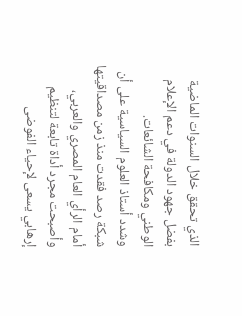الذي تحقق خلال السنوات الماضية بفضل جهود الدولة في دعم الإعلام الوطني ومكافحة الشائعات.
وشدد أستاذ العلوم السياسية على أن شبكة رصد فقدت منذ زمن مصداقيتها أمام الرأي العام المصري والعربي، وأصبحت مجرد أداة تابعة لتنظيم إرهابي يسعى لإحياء الفوضى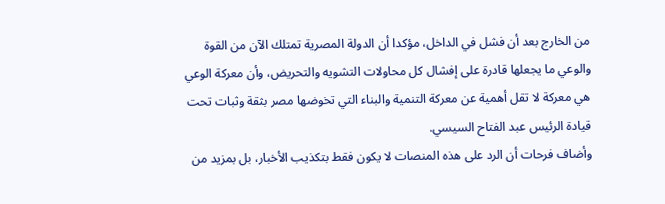من الخارج بعد أن فشل في الداخل، مؤكدا أن الدولة المصرية تمتلك الآن من القوة والوعي ما يجعلها قادرة على إفشال كل محاولات التشويه والتحريض، وأن معركة الوعي هي معركة لا تقل أهمية عن معركة التنمية والبناء التي تخوضها مصر بثقة وثبات تحت قيادة الرئيس عبد الفتاح السيسي.
وأضاف فرحات أن الرد على هذه المنصات لا يكون فقط بتكذيب الأخبار، بل بمزيد من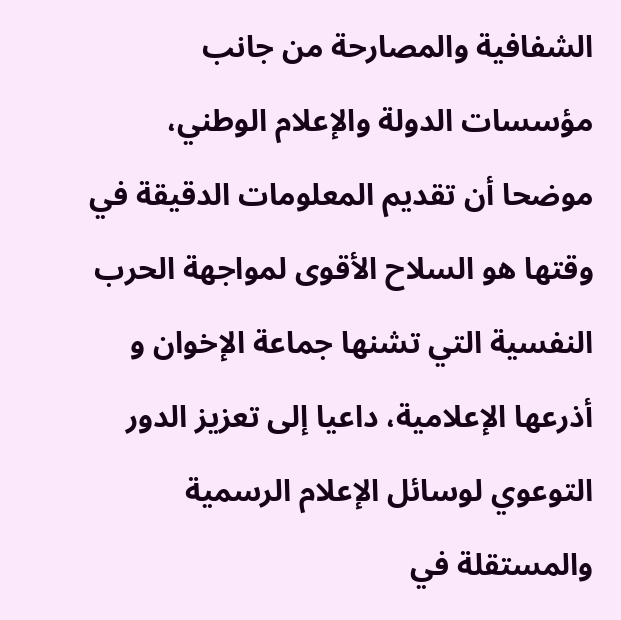الشفافية والمصارحة من جانب مؤسسات الدولة والإعلام الوطني، موضحا أن تقديم المعلومات الدقيقة في وقتها هو السلاح الأقوى لمواجهة الحرب النفسية التي تشنها جماعة الإخوان و أذرعها الإعلامية، داعيا إلى تعزيز الدور التوعوي لوسائل الإعلام الرسمية والمستقلة في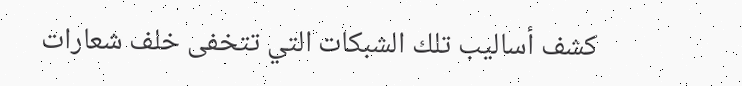كشف أساليب تلك الشبكات التي تتخفى خلف شعارات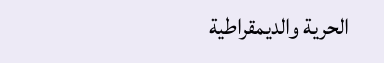الحرية والديمقراطية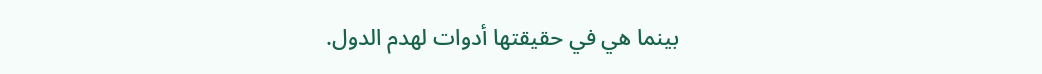بينما هي في حقيقتها أدوات لهدم الدول.